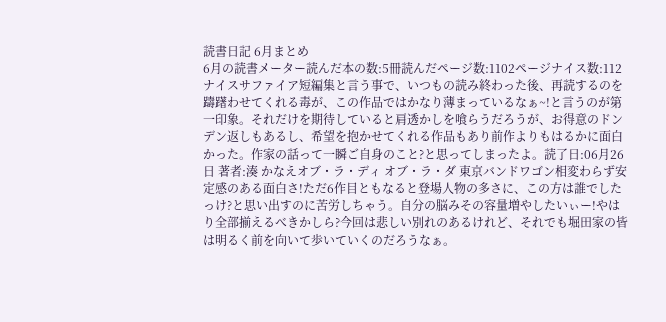読書日記 6月まとめ
6月の読書メーター読んだ本の数:5冊読んだページ数:1102ページナイス数:112ナイスサファイア短編集と言う事で、いつもの読み終わった後、再読するのを躊躇わせてくれる毒が、この作品ではかなり薄まっているなぁ~!と言うのが第一印象。それだけを期待していると肩透かしを喰らうだろうが、お得意のドンデン返しもあるし、希望を抱かせてくれる作品もあり前作よりもはるかに面白かった。作家の話って一瞬ご自身のこと?と思ってしまったよ。読了日:06月26日 著者:湊 かなえオブ・ラ・ディ オブ・ラ・ダ 東京バンドワゴン相変わらず安定感のある面白さ!ただ6作目ともなると登場人物の多さに、この方は誰でしたっけ?と思い出すのに苦労しちゃう。自分の脳みその容量増やしたいぃー!やはり全部揃えるべきかしら?今回は悲しい別れのあるけれど、それでも堀田家の皆は明るく前を向いて歩いていくのだろうなぁ。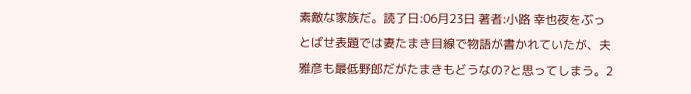素敵な家族だ。読了日:06月23日 著者:小路 幸也夜をぶっとばせ表題では妻たまき目線で物語が書かれていたが、夫雅彦も最低野郎だがたまきもどうなの?と思ってしまう。2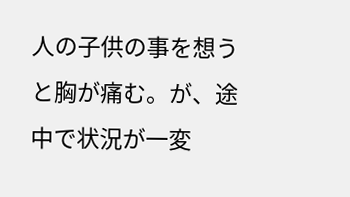人の子供の事を想うと胸が痛む。が、途中で状況が一変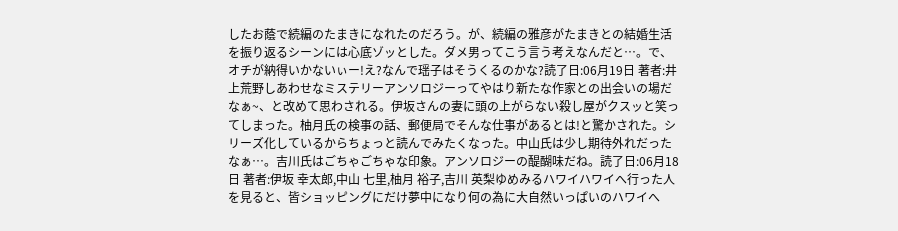したお蔭で続編のたまきになれたのだろう。が、続編の雅彦がたまきとの結婚生活を振り返るシーンには心底ゾッとした。ダメ男ってこう言う考えなんだと…。で、オチが納得いかないぃー!え?なんで瑶子はそうくるのかな?読了日:06月19日 著者:井上荒野しあわせなミステリーアンソロジーってやはり新たな作家との出会いの場だなぁ~、と改めて思わされる。伊坂さんの妻に頭の上がらない殺し屋がクスッと笑ってしまった。柚月氏の検事の話、郵便局でそんな仕事があるとは!と驚かされた。シリーズ化しているからちょっと読んでみたくなった。中山氏は少し期待外れだったなぁ…。吉川氏はごちゃごちゃな印象。アンソロジーの醍醐味だね。読了日:06月18日 著者:伊坂 幸太郎,中山 七里,柚月 裕子,吉川 英梨ゆめみるハワイハワイへ行った人を見ると、皆ショッピングにだけ夢中になり何の為に大自然いっぱいのハワイへ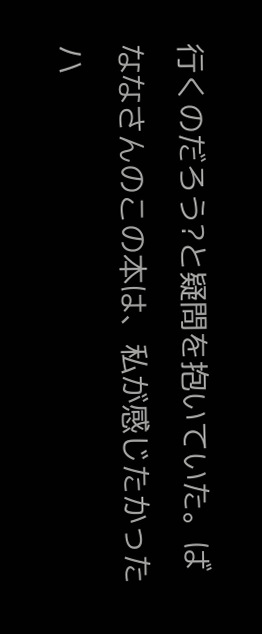行くのだろう?と疑問を抱いていた。ばななさんのこの本は、私が感じたかったハ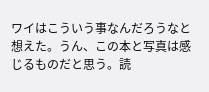ワイはこういう事なんだろうなと想えた。うん、この本と写真は感じるものだと思う。読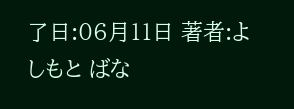了日:06月11日 著者:よしもと ばな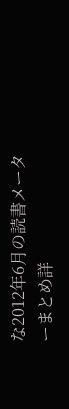な2012年6月の読書メーターまとめ詳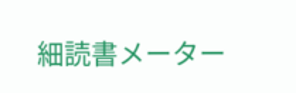細読書メーター